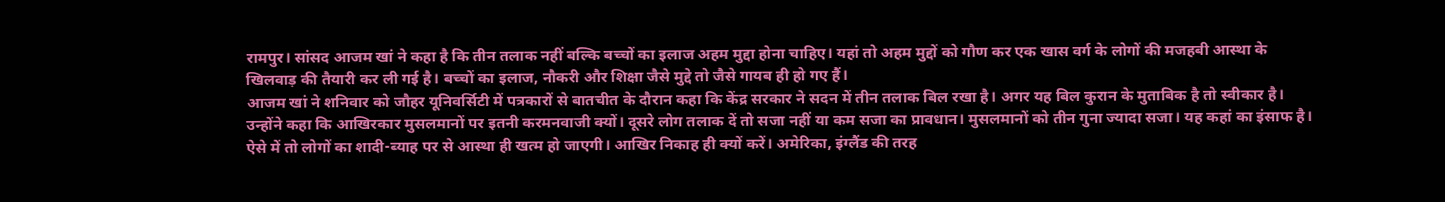रामपुर। सांसद आजम खां ने कहा है कि तीन तलाक नहीं बल्कि बच्चों का इलाज अहम मुद्दा होना चाहिए। यहां तो अहम मुद्दों को गौण कर एक खास वर्ग के लोगों की मजहबी आस्था के खिलवाड़ की तैयारी कर ली गई है। बच्चों का इलाज, नौकरी और शिक्षा जैसे मुद्दे तो जैसे गायब ही हो गए हैं।
आजम खां ने शनिवार को जौहर यूनिवर्सिटी में पत्रकारों से बातचीत के दौरान कहा कि केंद्र सरकार ने सदन में तीन तलाक बिल रखा है। अगर यह बिल कुरान के मुताबिक है तो स्वीकार है। उन्होंने कहा कि आखिरकार मुसलमानों पर इतनी करमनवाजी क्यों। दूसरे लोग तलाक दें तो सजा नहीं या कम सजा का प्रावधान। मुसलमानों को तीन गुना ज्यादा सजा। यह कहां का इंसाफ है। ऐसे में तो लोगों का शादी-ब्याह पर से आस्था ही खत्म हो जाएगी। आखिर निकाह ही क्यों करें। अमेरिका, इंग्लैंड की तरह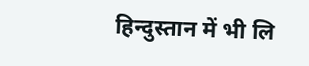हिन्दुस्तान में भी लि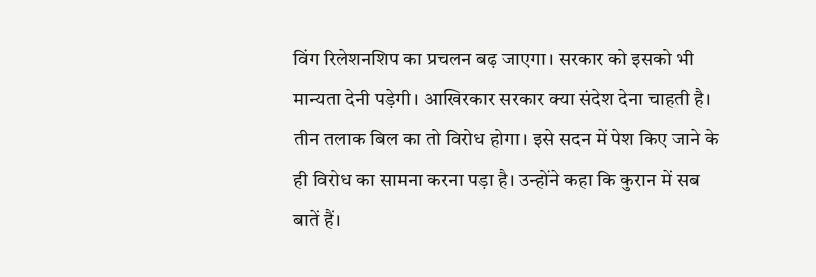विंग रिलेशनशिप का प्रचलन बढ़ जाएगा। सरकार को इसको भी मान्यता देनी पड़ेगी। आखिरकार सरकार क्या संदेश देना चाहती है। तीन तलाक बिल का तो विरोध होगा। इसे सदन में पेश किए जाने के ही विरोध का सामना करना पड़ा है। उन्होंने कहा कि कुरान में सब बातें हैं।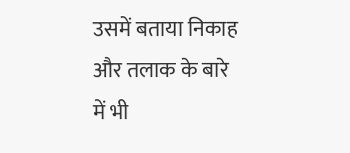उसमें बताया निकाह और तलाक के बारे में भी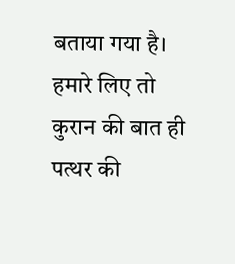बताया गया है। हमारे लिए तो कुरान की बात ही पत्थर की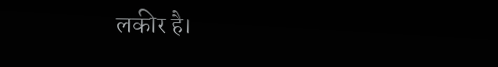लकीर है।